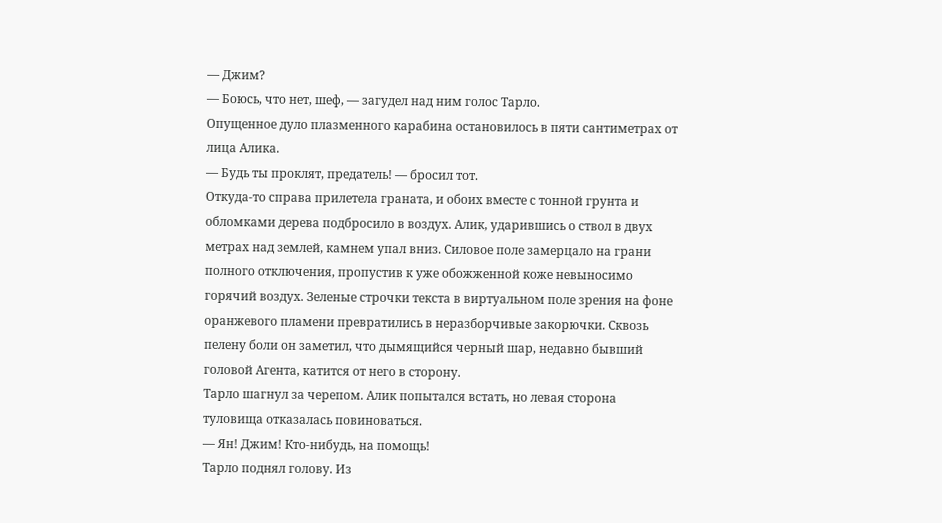— Джим?
— Боюсь, что нет, шеф, — загудел над ним голос Тарло.
Опущенное дуло плазменного карабина остановилось в пяти сантиметрах от лица Алика.
— Будь ты проклят, предатель! — бросил тот.
Откуда-то справа прилетела граната, и обоих вместе с тонной грунта и обломками дерева подбросило в воздух. Алик, ударившись о ствол в двух метрах над землей, камнем упал вниз. Силовое поле замерцало на грани полного отключения, пропустив к уже обожженной коже невыносимо горячий воздух. Зеленые строчки текста в виртуальном поле зрения на фоне оранжевого пламени превратились в неразборчивые закорючки. Сквозь пелену боли он заметил, что дымящийся черный шар, недавно бывший головой Агента, катится от него в сторону.
Тарло шагнул за черепом. Алик попытался встать, но левая сторона туловища отказалась повиноваться.
— Ян! Джим! Кто-нибудь, на помощь!
Тарло поднял голову. Из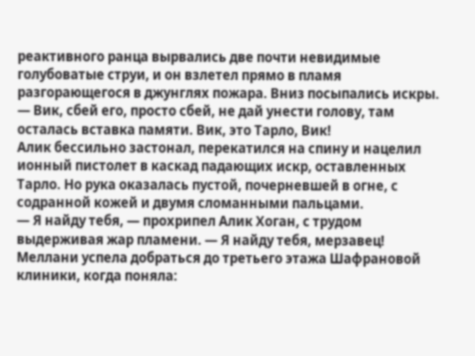реактивного ранца вырвались две почти невидимые голубоватые струи, и он взлетел прямо в пламя разгорающегося в джунглях пожара. Вниз посыпались искры.
— Вик, сбей его, просто сбей, не дай унести голову, там осталась вставка памяти. Вик, это Тарло, Вик!
Алик бессильно застонал, перекатился на спину и нацелил ионный пистолет в каскад падающих искр, оставленных Тарло. Но рука оказалась пустой, почерневшей в огне, с содранной кожей и двумя сломанными пальцами.
— Я найду тебя, — прохрипел Алик Хоган, с трудом выдерживая жар пламени. — Я найду тебя, мерзавец!
Меллани успела добраться до третьего этажа Шафрановой клиники, когда поняла: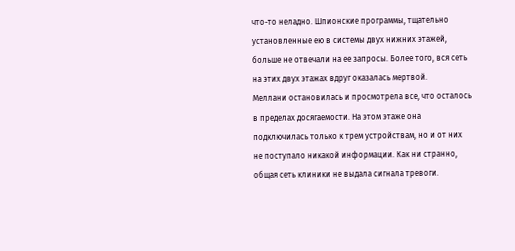что-то неладно. Шпионские программы, тщательно установленные ею в системы двух нижних этажей, больше не отвечали на ее запросы. Более того, вся сеть на этих двух этажах вдруг оказалась мертвой.
Меллани остановилась и просмотрела все, что осталось в пределах досягаемости. На этом этаже она подключилась только к трем устройствам, но и от них не поступало никакой информации. Как ни странно, общая сеть клиники не выдала сигнала тревоги.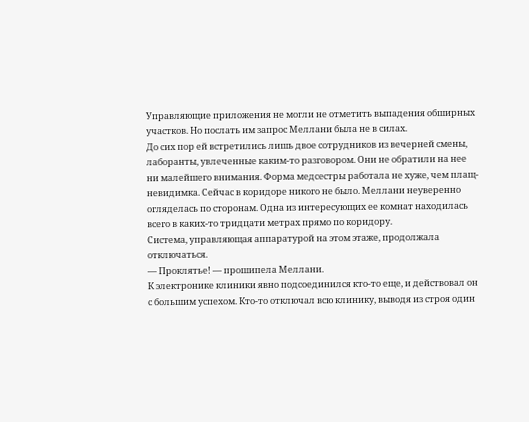Управляющие приложения не могли не отметить выпадения обширных участков. Но послать им запрос Меллани была не в силах.
До сих пор ей встретились лишь двое сотрудников из вечерней смены, лаборанты, увлеченные каким-то разговором. Они не обратили на нее ни малейшего внимания. Форма медсестры работала не хуже, чем плащ-невидимка. Сейчас в коридоре никого не было. Меллани неуверенно огляделась по сторонам. Одна из интересующих ее комнат находилась всего в каких-то тридцати метрах прямо по коридору.
Система, управляющая аппаратурой на этом этаже, продолжала отключаться.
— Проклятье! — прошипела Меллани.
К электронике клиники явно подсоединился кто-то еще, и действовал он с большим успехом. Кто-то отключал всю клинику, выводя из строя один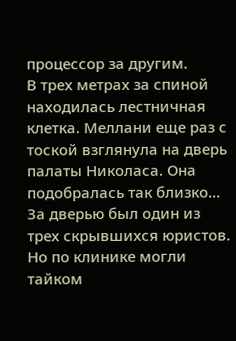процессор за другим.
В трех метрах за спиной находилась лестничная клетка. Меллани еще раз с тоской взглянула на дверь палаты Николаса. Она подобралась так близко… За дверью был один из трех скрывшихся юристов. Но по клинике могли тайком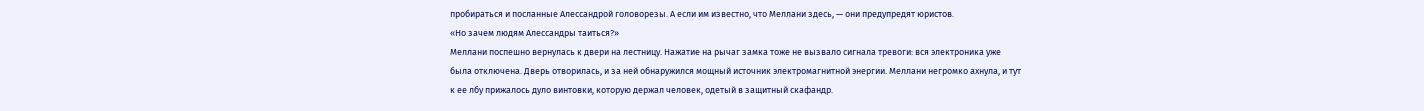пробираться и посланные Алессандрой головорезы. А если им известно, что Меллани здесь, — они предупредят юристов.
«Но зачем людям Алессандры таиться?»
Меллани поспешно вернулась к двери на лестницу. Нажатие на рычаг замка тоже не вызвало сигнала тревоги: вся электроника уже была отключена. Дверь отворилась, и за ней обнаружился мощный источник электромагнитной энергии. Меллани негромко ахнула, и тут к ее лбу прижалось дуло винтовки, которую держал человек, одетый в защитный скафандр.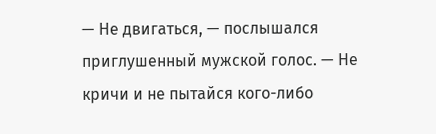— Не двигаться, — послышался приглушенный мужской голос. — Не кричи и не пытайся кого-либо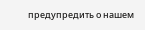предупредить о нашем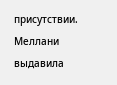присутствии.
Меллани выдавила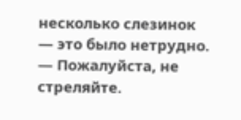несколько слезинок — это было нетрудно.
— Пожалуйста, не стреляйте.